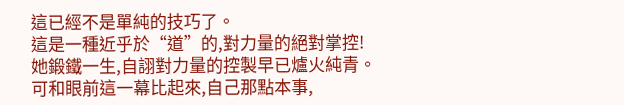這已經不是單純的技巧了。
這是一種近乎於“道”的,對力量的絕對掌控!
她鍛鐵一生,自詡對力量的控製早已爐火純青。
可和眼前這一幕比起來,自己那點本事,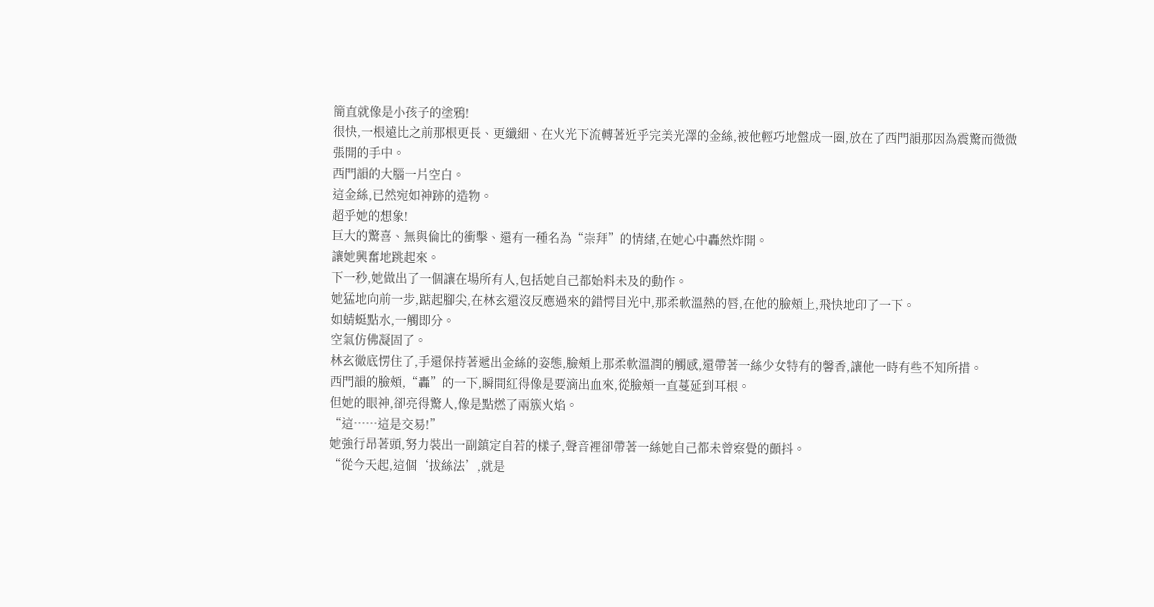簡直就像是小孩子的塗鴉!
很快,一根遠比之前那根更長、更纖細、在火光下流轉著近乎完美光澤的金絲,被他輕巧地盤成一圈,放在了西門韻那因為震驚而微微張開的手中。
西門韻的大腦一片空白。
這金絲,已然宛如神跡的造物。
超乎她的想象!
巨大的驚喜、無與倫比的衝擊、還有一種名為“崇拜”的情緒,在她心中轟然炸開。
讓她興奮地跳起來。
下一秒,她做出了一個讓在場所有人,包括她自己都始料未及的動作。
她猛地向前一步,踮起腳尖,在林玄還沒反應過來的錯愕目光中,那柔軟溫熱的唇,在他的臉頰上,飛快地印了一下。
如蜻蜓點水,一觸即分。
空氣仿佛凝固了。
林玄徹底愣住了,手還保持著遞出金絲的姿態,臉頰上那柔軟溫潤的觸感,還帶著一絲少女特有的馨香,讓他一時有些不知所措。
西門韻的臉頰,“轟”的一下,瞬間紅得像是要滴出血來,從臉頰一直蔓延到耳根。
但她的眼神,卻亮得驚人,像是點燃了兩簇火焰。
“這……這是交易!”
她強行昂著頭,努力裝出一副鎮定自若的樣子,聲音裡卻帶著一絲她自己都未曾察覺的顫抖。
“從今天起,這個‘拔絲法’,就是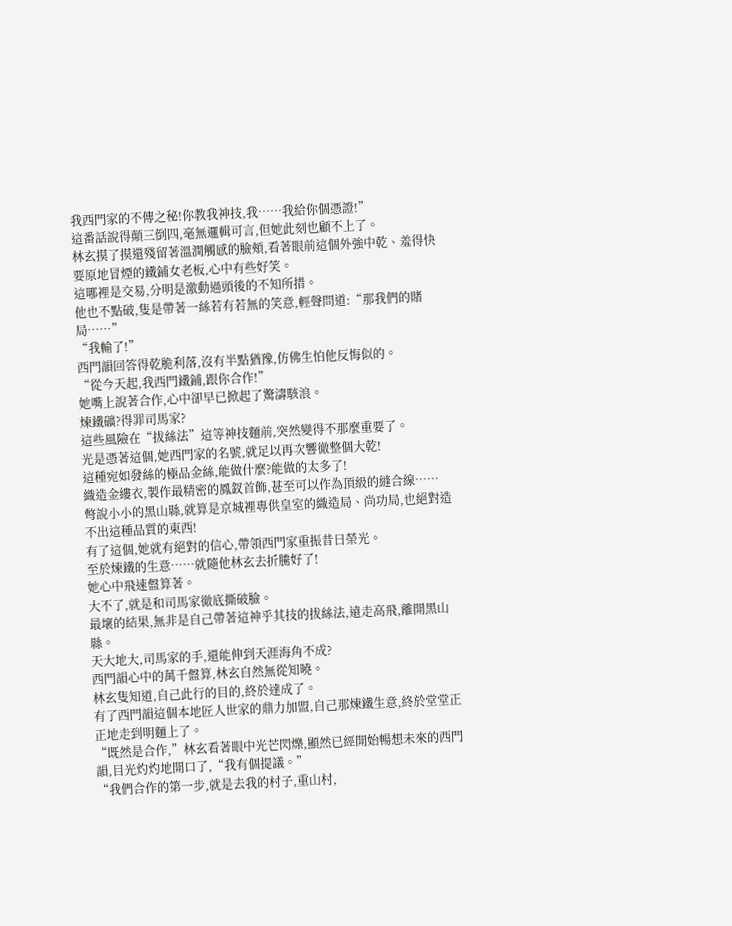我西門家的不傳之秘!你教我神技,我……我給你個憑證!”
這番話說得顛三倒四,毫無邏輯可言,但她此刻也顧不上了。
林玄摸了摸還殘留著溫潤觸感的臉頰,看著眼前這個外強中乾、羞得快要原地冒煙的鐵鋪女老板,心中有些好笑。
這哪裡是交易,分明是激動過頭後的不知所措。
他也不點破,隻是帶著一絲若有若無的笑意,輕聲問道:“那我們的賭局……”
“我輸了!”
西門韻回答得乾脆利落,沒有半點猶豫,仿佛生怕他反悔似的。
“從今天起,我西門鐵鋪,跟你合作!”
她嘴上說著合作,心中卻早已掀起了驚濤駭浪。
煉鐵礦?得罪司馬家?
這些風險在“拔絲法”這等神技麵前,突然變得不那麼重要了。
光是憑著這個,她西門家的名號,就足以再次響徹整個大乾!
這種宛如發絲的極品金絲,能做什麼?能做的太多了!
織造金縷衣,製作最精密的鳳釵首飾,甚至可以作為頂級的縫合線……
彆說小小的黑山縣,就算是京城裡專供皇室的織造局、尚功局,也絕對造不出這種品質的東西!
有了這個,她就有絕對的信心,帶領西門家重振昔日榮光。
至於煉鐵的生意……就隨他林玄去折騰好了!
她心中飛速盤算著。
大不了,就是和司馬家徹底撕破臉。
最壞的結果,無非是自己帶著這神乎其技的拔絲法,遠走高飛,離開黑山縣。
天大地大,司馬家的手,還能伸到天涯海角不成?
西門韻心中的萬千盤算,林玄自然無從知曉。
林玄隻知道,自己此行的目的,終於達成了。
有了西門韻這個本地匠人世家的鼎力加盟,自己那煉鐵生意,終於堂堂正正地走到明麵上了。
“既然是合作,”林玄看著眼中光芒閃爍,顯然已經開始暢想未來的西門韻,目光灼灼地開口了,“我有個提議。”
“我們合作的第一步,就是去我的村子,重山村,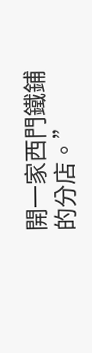開一家西門鐵鋪的分店。”